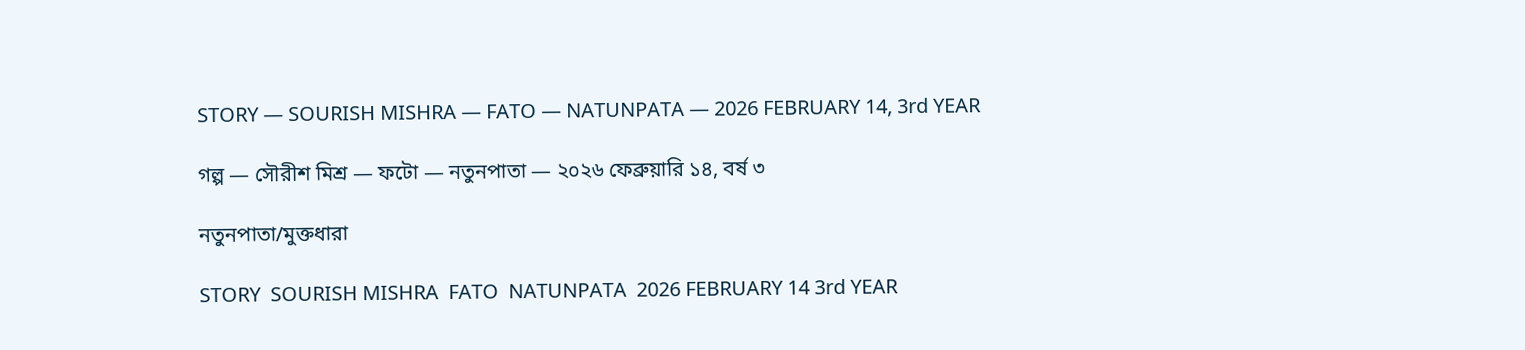STORY — SOURISH MISHRA — FATO — NATUNPATA — 2026 FEBRUARY 14, 3rd YEAR

গল্প — সৌরীশ মিশ্র — ফটো — নতুনপাতা — ২০২৬ ফেব্রুয়ারি ১৪, বর্ষ ৩

নতুনপাতা/মুক্তধারা

STORY  SOURISH MISHRA  FATO  NATUNPATA  2026 FEBRUARY 14 3rd YEAR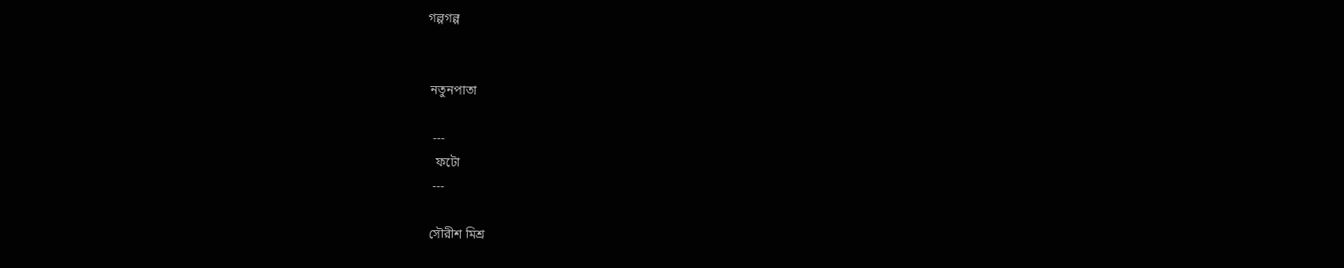গল্পগল্প


 নতুনপাতা

  ---
   ফটো
  ---

 সৌরীশ মিশ্র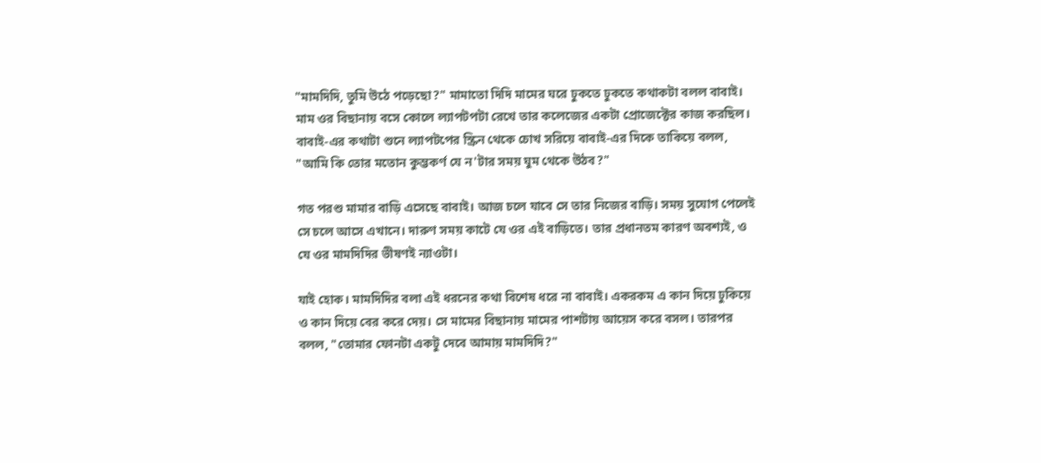"মামদিদি, তুমি উঠে পড়েছো?" মামাতো দিদি মামের ঘরে ঢুকতে ঢুকতে কথাকটা বলল বাবাই।
মাম ওর বিছানায় বসে কোলে ল্যাপটপটা রেখে তার কলেজের একটা প্রোজেক্টের কাজ করছিল। বাবাই-এর কথাটা শুনে ল্যাপটপের স্ক্রিন থেকে চোখ সরিয়ে বাবাই-এর দিকে তাকিয়ে বলল, "আমি কি তোর মতোন কুম্ভকর্ণ যে ন'টার সময় ঘুম থেকে উঠব?"

গত পরশু মামার বাড়ি এসেছে বাবাই। আজ চলে যাবে সে তার নিজের বাড়ি। সময় সুযোগ পেলেই সে চলে আসে এখানে। দারুণ সময় কাটে যে ওর এই বাড়িতে। তার প্রধানতম কারণ অবশ্যই, ও যে ওর মামদিদির ভীষণই ন্যাওটা।

যাই হোক। মামদিদির বলা এই ধরনের কথা বিশেষ ধরে না বাবাই। একরকম এ কান দিয়ে ঢুকিয়ে ও কান দিয়ে বের করে দেয়। সে মামের বিছানায় মামের পাশটায় আয়েস করে বসল। তারপর বলল, "তোমার ফোনটা একটু দেবে আমায় মামদিদি?"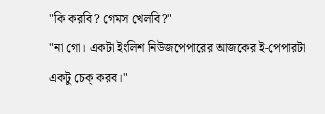"কি করবি? গেমস খেলবি?"
"না গো। একটা ইংলিশ নিউজপেপারের আজকের ই-পেপারটা একটু চেক্ করব।"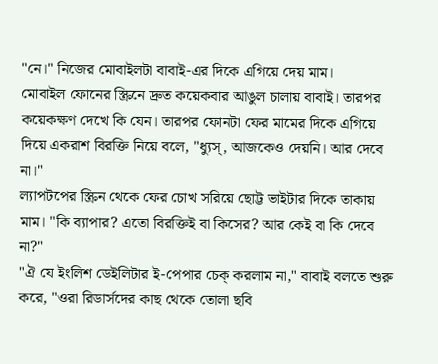"নে।" নিজের মোবাইলটা বাবাই-এর দিকে এগিয়ে দেয় মাম।
মোবাইল ফোনের স্ক্রিনে দ্রুত কয়েকবার আঙুল চালায় বাবাই। তারপর কয়েকক্ষণ দেখে কি যেন। তারপর ফোনটা ফের মামের দিকে এগিয়ে দিয়ে একরাশ বিরক্তি নিয়ে বলে, "ধ্যুস্, আজকেও দেয়নি। আর দেবে না।"
ল্যাপটপের স্ক্রিন থেকে ফের চোখ সরিয়ে ছোট্ট ভাইটার দিকে তাকায় মাম। "কি ব্যাপার? এতো বিরক্তিই বা কিসের? আর কেই বা কি দেবে না?"
"ঐ যে ইংলিশ ডেইলিটার ই-পেপার চেক্ করলাম না," বাবাই বলতে শুরু করে, "ওরা রিডার্সদের কাছ থেকে তোলা ছবি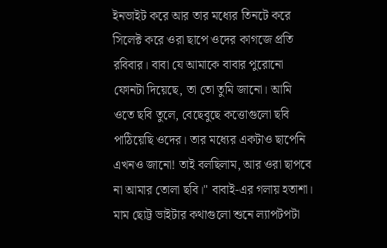ইনভাইট করে আর তার মধ্যের তিনটে করে সিলেক্ট করে ওরা ছাপে ওদের কাগজে প্রতি রবিবার। বাবা যে আমাকে বাবার পুরোনো ফোনটা দিয়েছে, তা তো তুমি জানো। আমি ওতে ছবি তুলে, বেছেবুছে কত্তোগুলো ছবি পাঠিয়েছি ওদের। তার মধ্যের একটাও ছাপেনি এখনও জানো! তাই বলছিলাম, আর ওরা ছাপবে না আমার তোলা ছবি।" বাবাই-এর গলায় হতাশা।
মাম ছোট্ট ভাইটার কথাগুলো শুনে ল্যাপটপটা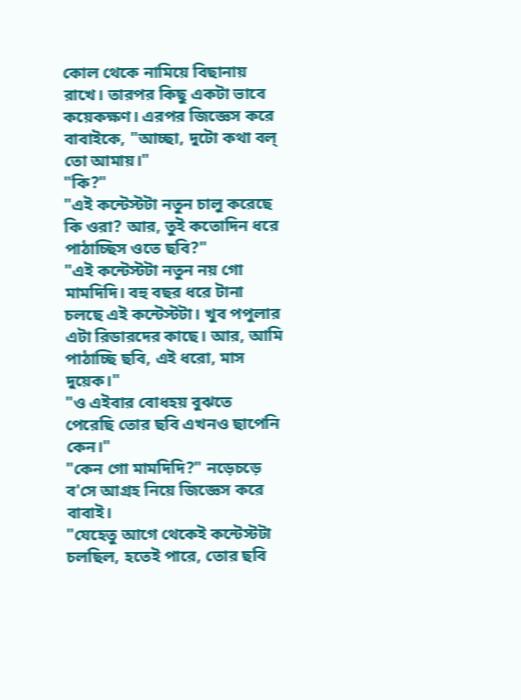কোল থেকে নামিয়ে বিছানায় রাখে। তারপর কিছু একটা ভাবে কয়েকক্ষণ। এরপর জিজ্ঞেস করে বাবাইকে, "আচ্ছা, দুটো কথা বল্ তো আমায়।"
"কি?"
"এই কন্টেস্টটা নতুন চালু করেছে কি ওরা? আর, তুই কতোদিন ধরে পাঠাচ্ছিস ওতে ছবি?"
"এই কন্টেস্টটা নতুন নয় গো মামদিদি। বহু বছর ধরে টানা চলছে এই কন্টেস্টটা। খুব পপুলার এটা রিডারদের কাছে। আর, আমি পাঠাচ্ছি ছবি, এই ধরো, মাস দুয়েক।"
"ও এইবার বোধহয় বুঝতে পেরেছি তোর ছবি এখনও ছাপেনি কেন।"
"কেন গো মামদিদি?" নড়েচড়ে ব'সে আগ্রহ নিয়ে জিজ্ঞেস করে বাবাই।
"যেহেতু আগে থেকেই কন্টেস্টটা চলছিল, হতেই পারে, তোর ছবি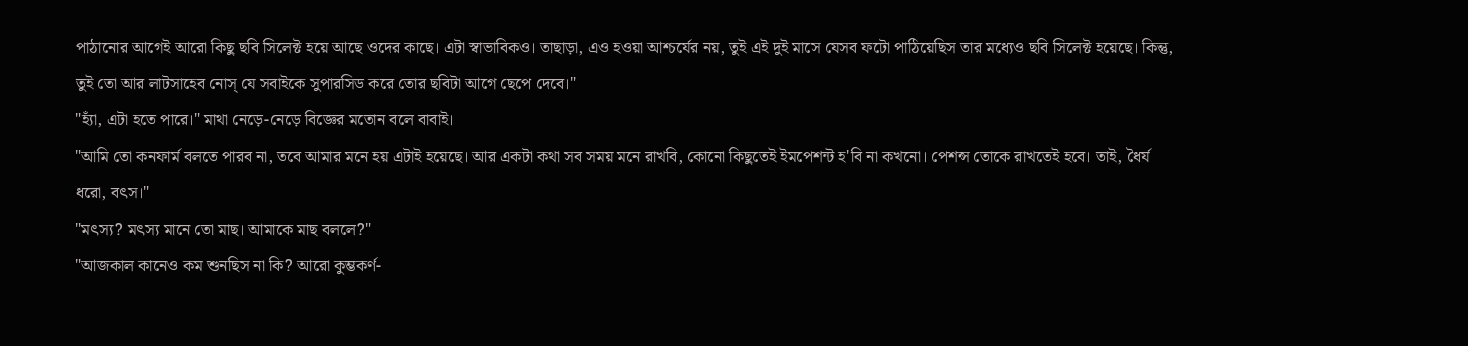পাঠানোর আগেই আরো কিছু ছবি সিলেক্ট হয়ে আছে ওদের কাছে। এটা স্বাভাবিকও। তাছাড়া, এও হওয়া আশ্চর্যের নয়, তুই এই দুই মাসে যেসব ফটো পাঠিয়েছিস তার মধ্যেও ছবি সিলেক্ট হয়েছে। কিন্তু, তুই তো আর লাটসাহেব নোস্ যে সবাইকে সুপারসিড করে তোর ছবিটা আগে ছেপে দেবে।"
"হ্যাঁ, এটা হতে পারে।" মাথা নেড়ে-নেড়ে বিজ্ঞের মতোন বলে বাবাই।
"আমি তো কনফার্ম বলতে পারব না, তবে আমার মনে হয় এটাই হয়েছে। আর একটা কথা সব সময় মনে রাখবি, কোনো কিছুতেই ইমপেশন্ট হ'বি না কখনো। পেশন্স তোকে রাখতেই হবে। তাই, ধৈর্য ধরো, বৎস।"
"মৎস্য? মৎস্য মানে তো মাছ। আমাকে মাছ বললে?"
"আজকাল কানেও কম শুনছিস না কি? আরো কুম্ভকর্ণ-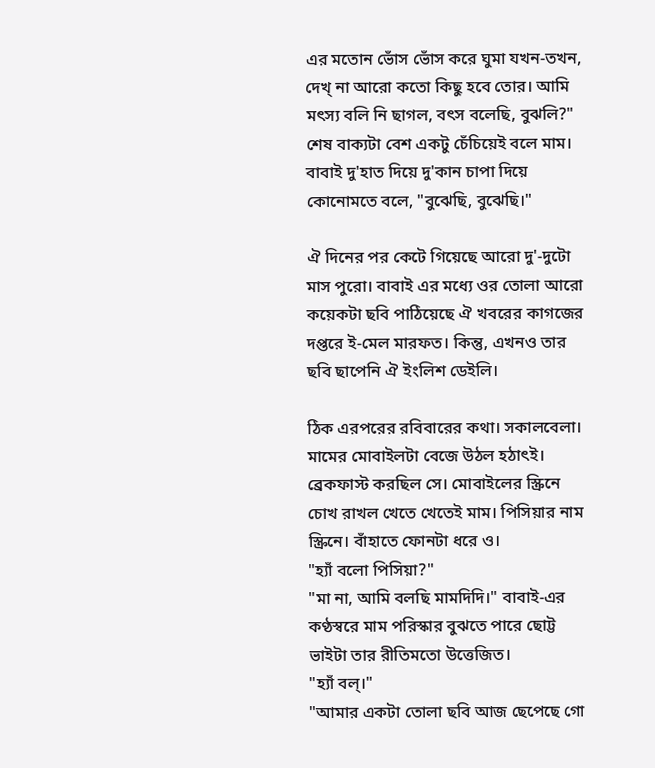এর মতোন ভোঁস ভোঁস করে ঘুমা যখন-তখন, দেখ্ না আরো কতো কিছু হবে তোর। আমি মৎস্য বলি নি ছাগল, বৎস বলেছি, বুঝলি?" শেষ বাক্যটা বেশ একটু চেঁচিয়েই বলে মাম।
বাবাই দু'হাত দিয়ে দু'কান চাপা দিয়ে কোনোমতে বলে, "বুঝেছি, বুঝেছি।"

ঐ দিনের পর কেটে গিয়েছে আরো দু'-দুটো মাস পুরো। বাবাই এর মধ্যে ওর তোলা আরো কয়েকটা ছবি পাঠিয়েছে ঐ খবরের কাগজের দপ্তরে ই-মেল মারফত। কিন্তু, এখনও তার ছবি ছাপেনি ঐ ইংলিশ ডেইলি।

ঠিক এরপরের রবিবারের কথা। সকালবেলা। মামের মোবাইলটা বেজে উঠল হঠাৎই। ব্রেকফাস্ট করছিল সে। মোবাইলের স্ক্রিনে চোখ রাখল খেতে খেতেই মাম। পিসিয়ার নাম স্ক্রিনে। বাঁহাতে ফোনটা ধরে ও।
"হ্যাঁ বলো পিসিয়া?"
"মা না, আমি বলছি মামদিদি।" বাবাই-এর কণ্ঠস্বরে মাম পরিস্কার বুঝতে পারে ছোট্ট ভাইটা তার রীতিমতো উত্তেজিত।
"হ্যাঁ বল্।"
"আমার একটা তোলা ছবি আজ ছেপেছে গো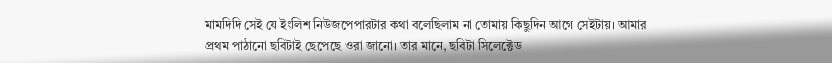মামদিদি সেই যে ইংলিশ নিউজপেপারটার কথা বলেছিলাম না তোমায় কিছুদিন আগে সেইটায়। আমার প্রথম পাঠানো ছবিটাই ছেপেছে ওরা জানো। তার মানে, ছবিটা সিলেক্টেড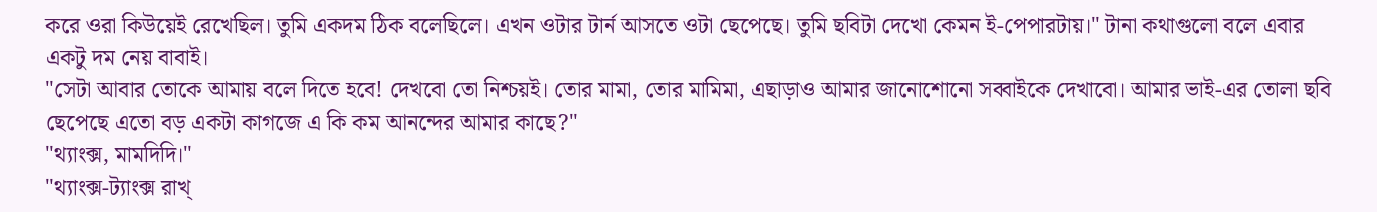করে ওরা কিউয়েই রেখেছিল। তুমি একদম ঠিক বলেছিলে। এখন ওটার টার্ন আসতে ওটা ছেপেছে। তুমি ছবিটা দেখো কেমন ই-পেপারটায়।" টানা কথাগুলো বলে এবার একটু দম নেয় বাবাই।
"সেটা আবার তোকে আমায় বলে দিতে হবে! দেখবো তো নিশ্চয়ই। তোর মামা, তোর মামিমা, এছাড়াও আমার জানোশোনো সব্বাইকে দেখাবো। আমার ভাই-এর তোলা ছবি ছেপেছে এতো বড় একটা কাগজে এ কি কম আনন্দের আমার কাছে?"
"থ্যাংক্স, মামদিদি।"
"থ্যাংক্স-ট্যাংক্স রাখ্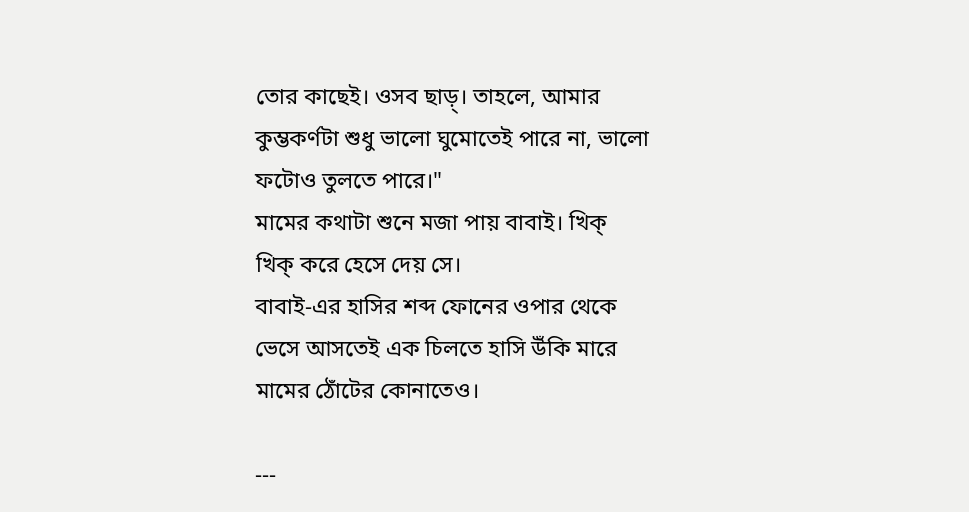তোর কাছেই। ওসব ছাড়্। তাহলে, আমার কুম্ভকর্ণটা শুধু ভালো ঘুমোতেই পারে না, ভালো ফটোও তুলতে পারে।"
মামের কথাটা শুনে মজা পায় বাবাই। খিক্ খিক্ করে হেসে দেয় সে।
বাবাই-এর হাসির শব্দ ফোনের ওপার থেকে ভেসে আসতেই এক চিলতে হাসি উঁকি মারে মামের ঠোঁটের কোনাতেও।

---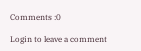Comments :0

Login to leave a comment